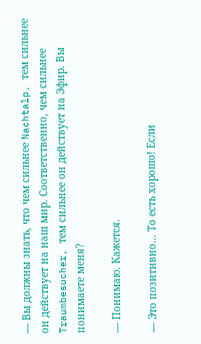— Вы должны знать, что чем сильнее Nachtalp, тем сильнее он действует на наш мир. Соответственно, чем сильнее Traumbesucher, тем сильнее он действует на Эфир. Вы понимаете меня?

— Понимаю. Кажется.

— Это позитивно… То есть хорошо! Если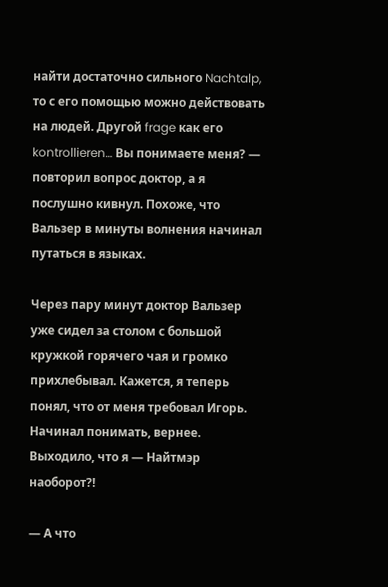найти достаточно сильного Nachtalp, то с его помощью можно действовать на людей. Другой frage как его kontrollieren… Вы понимаете меня? — повторил вопрос доктор, а я послушно кивнул. Похоже, что Вальзер в минуты волнения начинал путаться в языках.

Через пару минут доктор Вальзер уже сидел за столом с большой кружкой горячего чая и громко прихлебывал. Кажется, я теперь понял, что от меня требовал Игорь. Начинал понимать, вернее. Выходило, что я — Найтмэр наоборот?!

— А что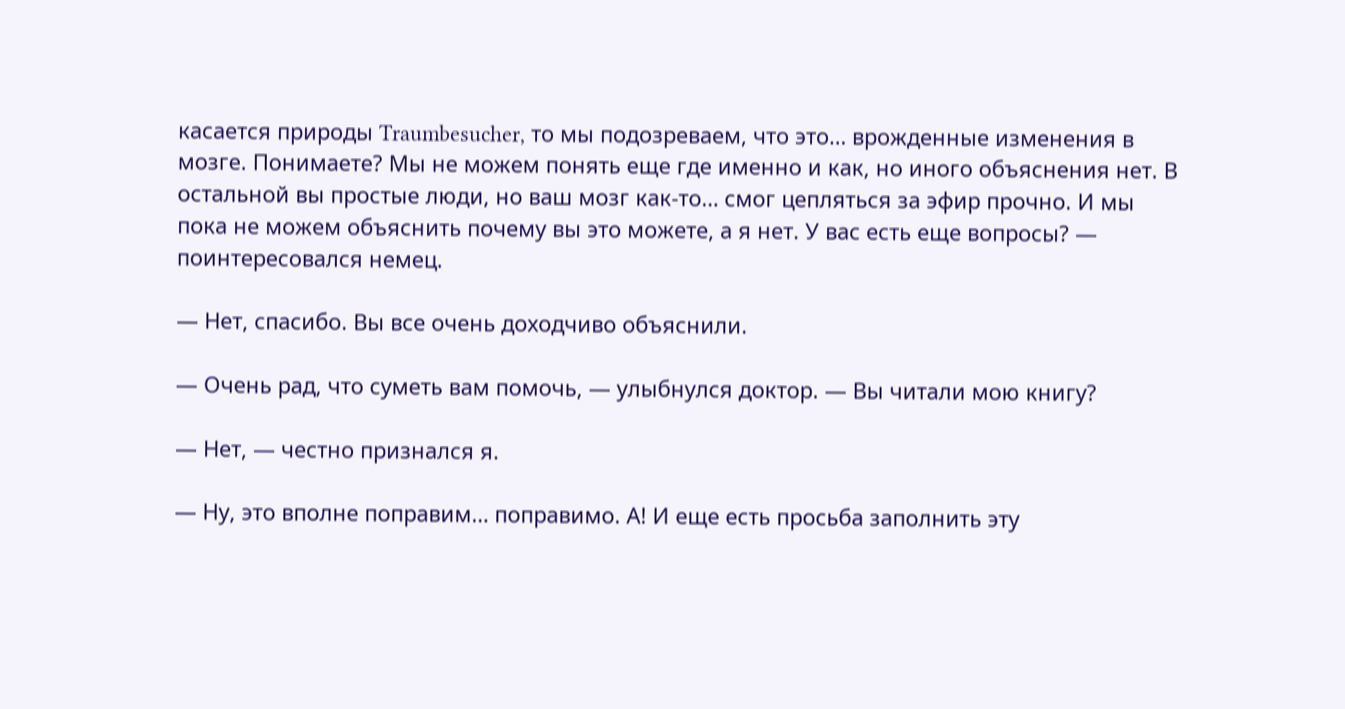касается природы Traumbesucher, то мы подозреваем, что это… врожденные изменения в мозге. Понимаете? Мы не можем понять еще где именно и как, но иного объяснения нет. В остальной вы простые люди, но ваш мозг как-то… смог цепляться за эфир прочно. И мы пока не можем объяснить почему вы это можете, а я нет. У вас есть еще вопросы? — поинтересовался немец.

— Нет, спасибо. Вы все очень доходчиво объяснили.

— Очень рад, что суметь вам помочь, — улыбнулся доктор. — Вы читали мою книгу?

— Нет, — честно признался я.

— Ну, это вполне поправим… поправимо. А! И еще есть просьба заполнить эту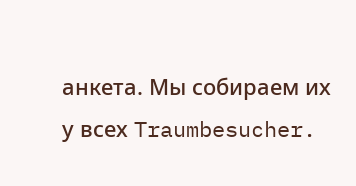анкета. Мы собираем их у всех Traumbesucher.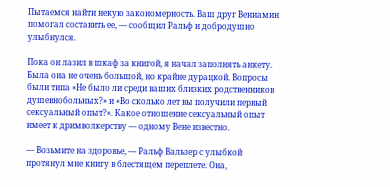Пытаемся найти некую закономерность. Ваш друг Вениамин помогал составить ее, — сообщил Ральф и добродушно улыбнулся.

Пока он лазил в шкаф за книгой, я начал заполнять анкету. Была она не очень большой, но крайне дурацкой. Вопросы были типа «Не было ли среди ваших близких родственников душевнобольных?» и «Во сколько лет вы получили первый сексуальный опыт?». Какое отношение сексуальный опыт имеет к дримволкерству — одному Вене известно.

— Возьмите на здоровье, — Ральф Вальзер с улыбкой протянул мне книгу в блестящем переплете. Она,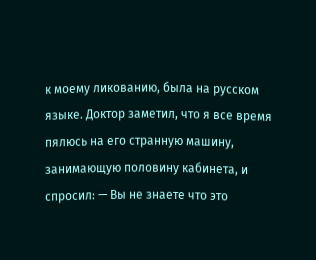к моему ликованию, была на русском языке. Доктор заметил, что я все время пялюсь на его странную машину, занимающую половину кабинета, и спросил: — Вы не знаете что это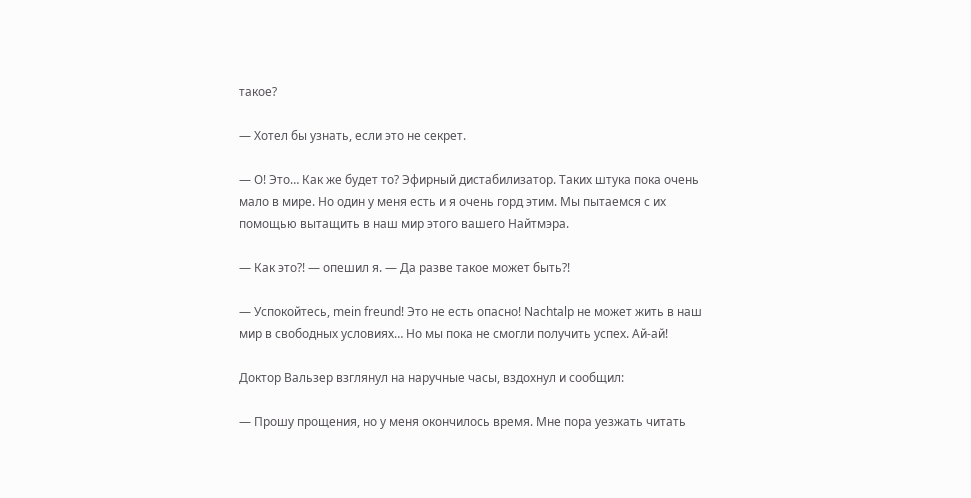такое?

— Хотел бы узнать, если это не секрет.

— О! Это… Как же будет то? Эфирный дистабилизатор. Таких штука пока очень мало в мире. Но один у меня есть и я очень горд этим. Мы пытаемся с их помощью вытащить в наш мир этого вашего Найтмэра.

— Как это?! — опешил я. — Да разве такое может быть?!

— Успокойтесь, mein freund! Это не есть опасно! Nachtalp не может жить в наш мир в свободных условиях… Но мы пока не смогли получить успех. Ай-ай!

Доктор Вальзер взглянул на наручные часы, вздохнул и сообщил:

— Прошу прощения, но у меня окончилось время. Мне пора уезжать читать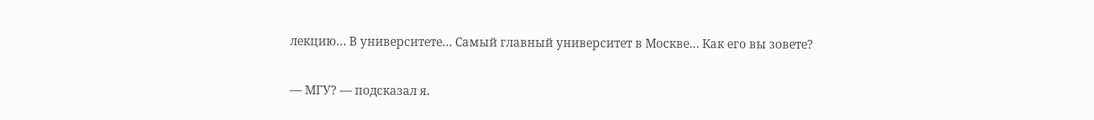лекцию… В университете… Самый главный университет в Москве… Как его вы зовете?

— МГУ? — подсказал я.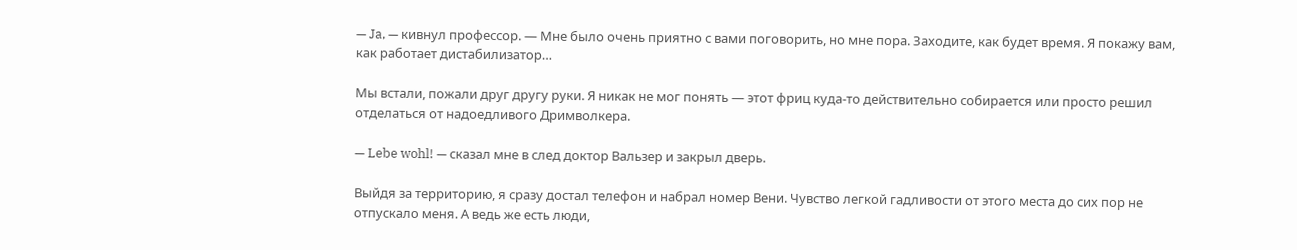— Ja, — кивнул профессор. — Мне было очень приятно с вами поговорить, но мне пора. Заходите, как будет время. Я покажу вам, как работает дистабилизатор…

Мы встали, пожали друг другу руки. Я никак не мог понять — этот фриц куда-то действительно собирается или просто решил отделаться от надоедливого Дримволкера.

— Lebe wohl! — сказал мне в след доктор Вальзер и закрыл дверь.

Выйдя за территорию, я сразу достал телефон и набрал номер Вени. Чувство легкой гадливости от этого места до сих пор не отпускало меня. А ведь же есть люди,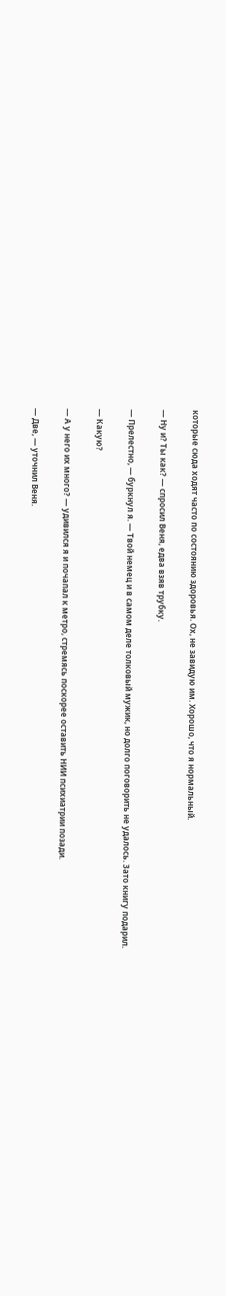которые сюда ходят часто по состоянию здоровья. Ох, не завидую им. Хорошо, что я нормальный.

— Ну и? Ты как? — спросил Веня, едва взяв трубку.

— Прелестно, — буркнул я. — Твой немец и в самом деле толковый мужик, но долго поговорить не удалось. Зато книгу подарил.

— Какую?

— А у него их много? — удивился я и почапал к метро, стремясь поскорее оставить НИИ психиатрии позади.

— Две, — уточнил Веня.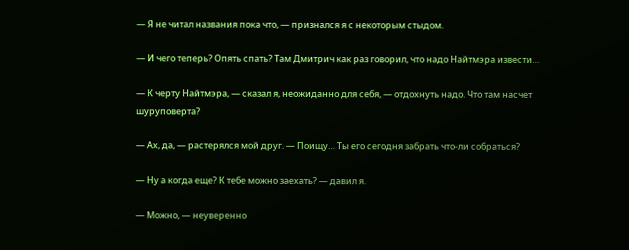— Я не читал названия пока что, — признался я с некоторым стыдом.

— И чего теперь? Опять спать? Там Дмитрич как раз говорил, что надо Найтмэра извести…

— К черту Найтмэра, — сказал я, неожиданно для себя, — отдохнуть надо. Что там насчет шуруповерта?

— Ах, да, — растерялся мой друг. — Поищу… Ты его сегодня забрать что-ли собраться?

— Ну а когда еще? К тебе можно заехать? — давил я.

— Можно, — неуверенно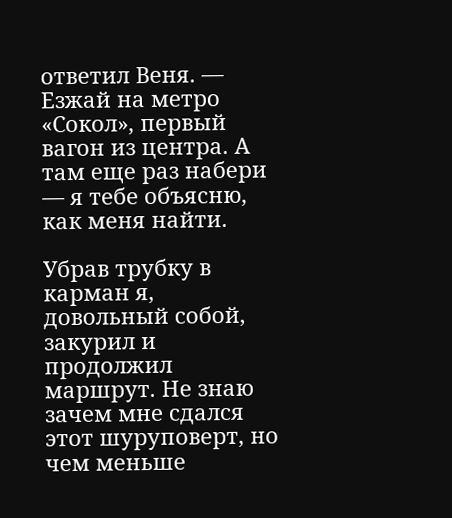ответил Веня. — Езжай на метро «Сокол», первый вагон из центра. А там еще раз набери — я тебе объясню, как меня найти.

Убрав трубку в карман я, довольный собой, закурил и продолжил маршрут. Не знаю зачем мне сдался этот шуруповерт, но чем меньше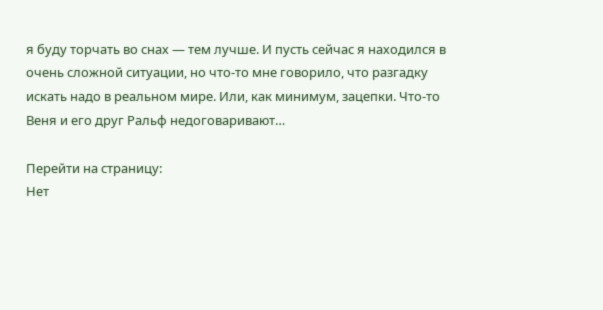я буду торчать во снах — тем лучше. И пусть сейчас я находился в очень сложной ситуации, но что-то мне говорило, что разгадку искать надо в реальном мире. Или, как минимум, зацепки. Что-то Веня и его друг Ральф недоговаривают…

Перейти на страницу:
Нет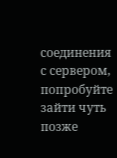соединения с сервером, попробуйте зайти чуть позже